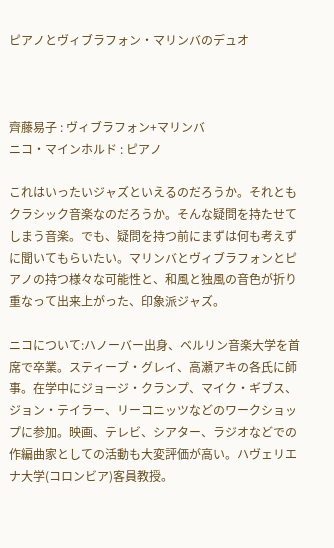ピアノとヴィブラフォン・マリンバのデュオ



齊藤易子 : ヴィブラフォン+マリンバ
ニコ・マインホルド : ピアノ

これはいったいジャズといえるのだろうか。それともクラシック音楽なのだろうか。そんな疑問を持たせてしまう音楽。でも、疑問を持つ前にまずは何も考えずに聞いてもらいたい。マリンバとヴィブラフォンとピアノの持つ様々な可能性と、和風と独風の音色が折り重なって出来上がった、印象派ジャズ。

ニコについて:ハノーバー出身、ベルリン音楽大学を首席で卒業。スティーブ・グレイ、高瀬アキの各氏に師事。在学中にジョージ・クランプ、マイク・ギブス、ジョン・テイラー、リーコニッツなどのワークショップに参加。映画、テレビ、シアター、ラジオなどでの作編曲家としての活動も大変評価が高い。ハヴェリエナ大学(コロンビア)客員教授。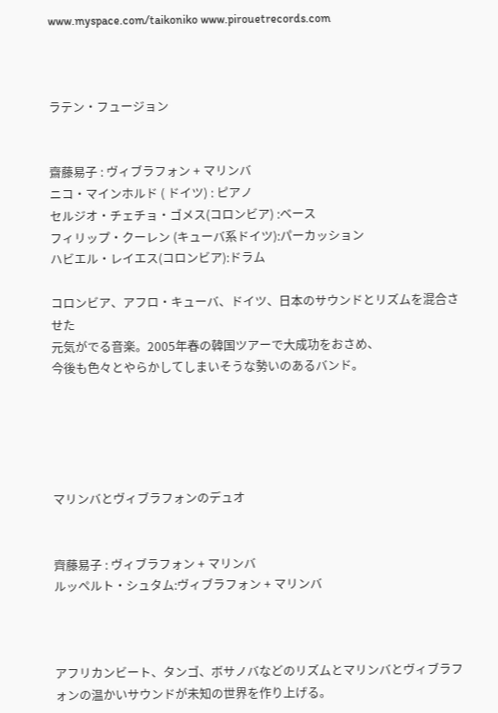www.myspace.com/taikoniko www.pirouetrecords.com



ラテン・フュージョン


齋藤易子 : ヴィブラフォン + マリンバ
ニコ・マインホルド ( ドイツ) : ピアノ
セルジオ・チェチョ・ゴメス(コロンビア) :ベース
フィリップ・クーレン (キューバ系ドイツ):パーカッション
ハビエル・レイエス(コロンビア):ドラム

コロンビア、アフロ・キューバ、ドイツ、日本のサウンドとリズムを混合させた
元気がでる音楽。2005年春の韓国ツアーで大成功をおさめ、
今後も色々とやらかしてしまいそうな勢いのあるバンド。





マリンバとヴィブラフォンのデュオ


齊藤易子 : ヴィブラフォン + マリンバ
ルッペルト・シュタム:ヴィブラフォン + マリンバ



アフリカンビート、タンゴ、ボサノバなどのリズムとマリンバとヴィブラフォンの温かいサウンドが未知の世界を作り上げる。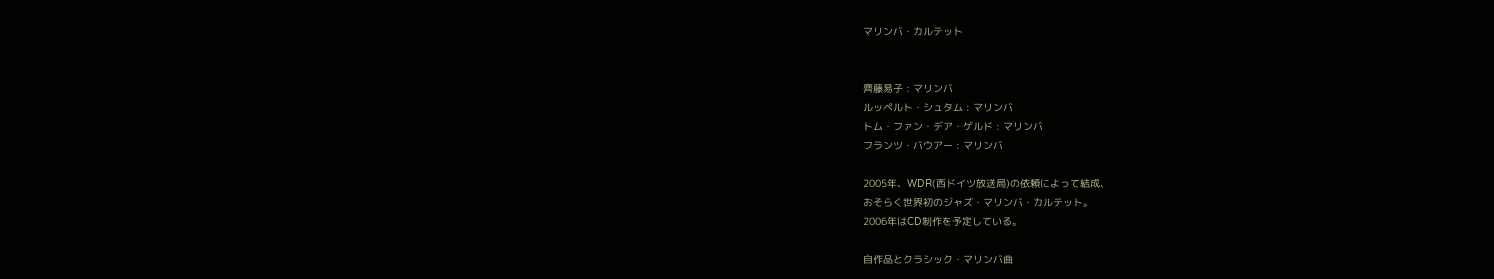マリンバ・カルテット


齊藤易子 : マリンバ
ルッペルト・シュタム : マリンバ
トム・ファン・デア・ゲルド : マリンバ
フランツ・バウアー : マリンバ

2005年、WDR(西ドイツ放送局)の依頼によって結成、
おそらく世界初のジャズ・マリンバ・カルテット。
2006年はCD制作を予定している。

自作品とクラシック・マリンバ曲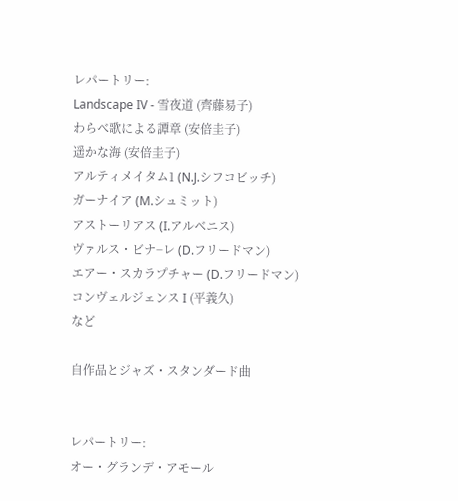レパートリー:
Landscape IV - 雪夜道 (齊藤易子)
わらべ歌による譚章 (安倍圭子)
遥かな海 (安倍圭子)
アルティメイタム1 (N.J.シフコビッチ)
ガーナイア (M.シュミット)
アストーリアス (I.アルベニス)
ヴァルス・ビナ−レ (D.フリードマン)
エアー・スカラプチャー (D.フリードマン)
コンヴェルジェンス I (平義久)
など

自作品とジャズ・スタンダード曲


レパートリー:
オー・グランデ・アモール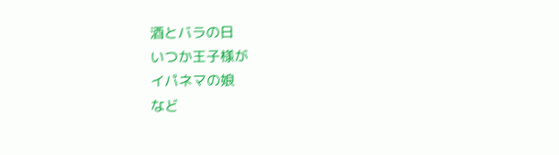酒とバラの日
いつか王子様が
イパネマの娘
など